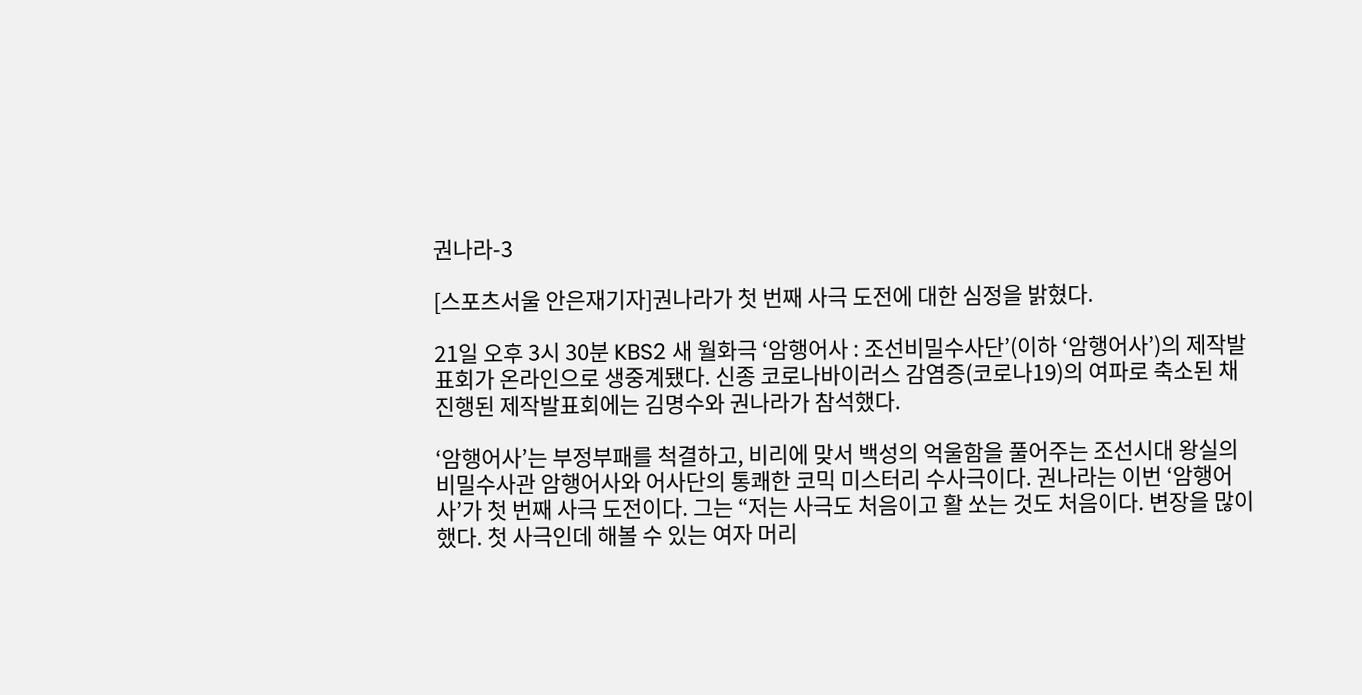권나라-3

[스포츠서울 안은재기자]권나라가 첫 번째 사극 도전에 대한 심정을 밝혔다.

21일 오후 3시 30분 KBS2 새 월화극 ‘암행어사 : 조선비밀수사단’(이하 ‘암행어사’)의 제작발표회가 온라인으로 생중계됐다. 신종 코로나바이러스 감염증(코로나19)의 여파로 축소된 채 진행된 제작발표회에는 김명수와 권나라가 참석했다.

‘암행어사’는 부정부패를 척결하고, 비리에 맞서 백성의 억울함을 풀어주는 조선시대 왕실의 비밀수사관 암행어사와 어사단의 통쾌한 코믹 미스터리 수사극이다. 권나라는 이번 ‘암행어사’가 첫 번째 사극 도전이다. 그는 “저는 사극도 처음이고 활 쏘는 것도 처음이다. 변장을 많이했다. 첫 사극인데 해볼 수 있는 여자 머리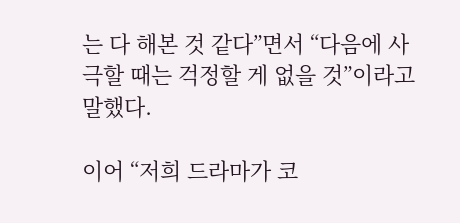는 다 해본 것 같다”면서 “다음에 사극할 때는 걱정할 게 없을 것”이라고 말했다.

이어 “저희 드라마가 코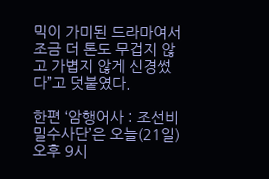믹이 가미된 드라마여서 조금 더 톤도 무겁지 않고 가볍지 않게 신경썼다”고 덧붙였다.

한편 ‘암행어사 : 조선비밀수사단’은 오늘(21일) 오후 9시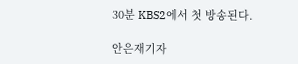30분 KBS2에서 첫 방송된다.

안은재기자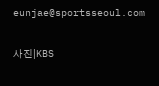eunjae@sportsseoul.com

사진|KBS